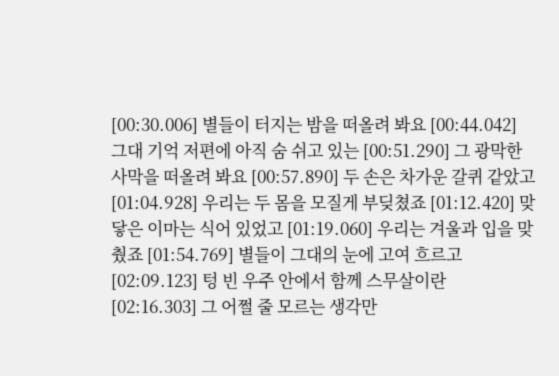[00:30.006] 별들이 터지는 밤을 떠올려 봐요 [00:44.042] 그대 기억 저편에 아직 숨 쉬고 있는 [00:51.290] 그 광막한 사막을 떠올려 봐요 [00:57.890] 두 손은 차가운 갈퀴 같았고 [01:04.928] 우리는 두 몸을 모질게 부딪쳤죠 [01:12.420] 맞닿은 이마는 식어 있었고 [01:19.060] 우리는 겨울과 입을 맞췄죠 [01:54.769] 별들이 그대의 눈에 고여 흐르고 [02:09.123] 텅 빈 우주 안에서 함께 스무살이란 [02:16.303] 그 어쩔 줄 모르는 생각만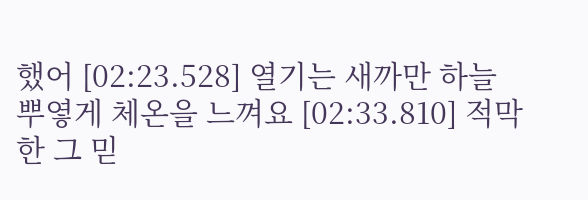했어 [02:23.528] 열기는 새까만 하늘 뿌옇게 체온을 느껴요 [02:33.810] 적막한 그 믿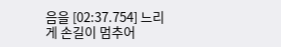음을 [02:37.754] 느리게 손길이 멈추어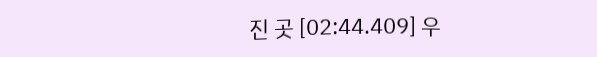진 곳 [02:44.409] 우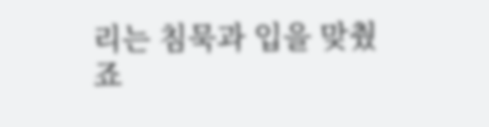리는 침묵과 입을 맞췄죠